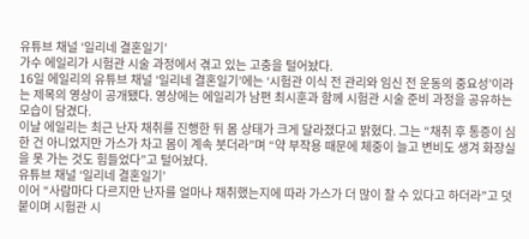유튜브 채널 ‘일리네 결혼일기’
가수 에일리가 시험관 시술 과정에서 겪고 있는 고충을 털어놨다.
16일 에일리의 유튜브 채널 ‘일리네 결혼일기’에는 ‘시험관 이식 전 관리와 임신 전 운동의 중요성’이라는 제목의 영상이 공개됐다. 영상에는 에일리가 남편 최시훈과 함께 시험관 시술 준비 과정을 공유하는 모습이 담겼다.
이날 에일리는 최근 난자 채취를 진행한 뒤 몸 상태가 크게 달라졌다고 밝혔다. 그는 “채취 후 통증이 심한 건 아니었지만 가스가 차고 몸이 계속 붓더라”며 “약 부작용 때문에 체중이 늘고 변비도 생겨 화장실을 못 가는 것도 힘들었다”고 털어놨다.
유튜브 채널 ‘일리네 결혼일기’
이어 “사람마다 다르지만 난자를 얼마나 채취했는지에 따라 가스가 더 많이 찰 수 있다고 하더라”고 덧붙이며 시험관 시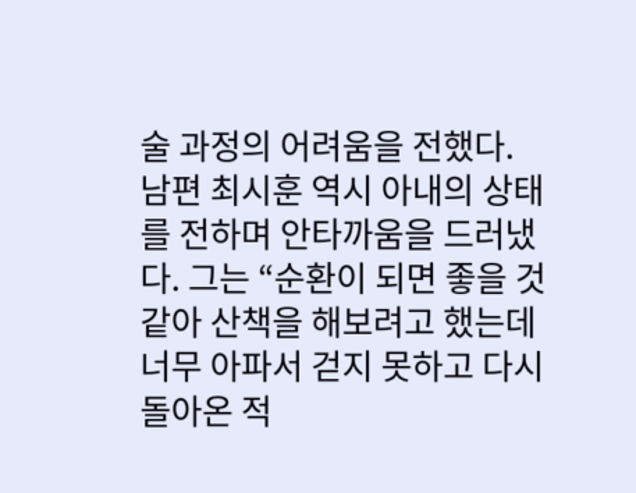술 과정의 어려움을 전했다.
남편 최시훈 역시 아내의 상태를 전하며 안타까움을 드러냈다. 그는 “순환이 되면 좋을 것 같아 산책을 해보려고 했는데 너무 아파서 걷지 못하고 다시 돌아온 적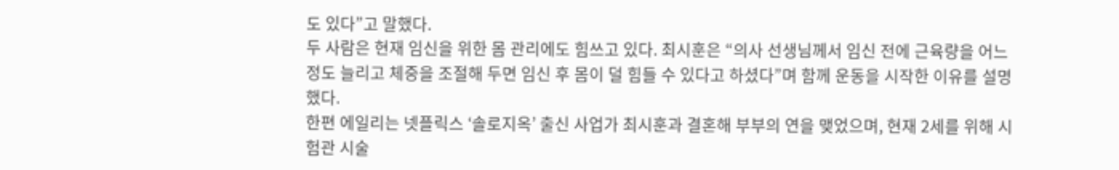도 있다”고 말했다.
두 사람은 현재 임신을 위한 몸 관리에도 힘쓰고 있다. 최시훈은 “의사 선생님께서 임신 전에 근육량을 어느 정도 늘리고 체중을 조절해 두면 임신 후 몸이 덜 힘들 수 있다고 하셨다”며 함께 운동을 시작한 이유를 설명했다.
한편 에일리는 넷플릭스 ‘솔로지옥’ 출신 사업가 최시훈과 결혼해 부부의 연을 맺었으며, 현재 2세를 위해 시험관 시술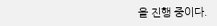을 진행 중이다.